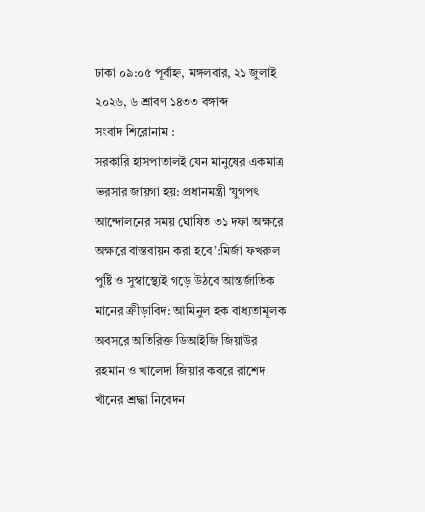ঢাকা ০৯:০৫ পূর্বাহ্ন, মঙ্গলবার, ২১ জুলাই ২০২৬, ৬ শ্রাবণ ১৪৩৩ বঙ্গাব্দ
সংবাদ শিরোনাম :
সরকারি হাসপাতালই যেন মানুষের একমাত্র ভরসার জায়গা হয়: প্রধানমন্ত্রী ‘যুগপৎ আন্দোলনের সময় ঘোষিত ৩১ দফা অক্ষরে অক্ষরে বাস্তবায়ন করা হবে’:মির্জা ফখরুল পুষ্টি ও সুস্বাস্থ্যেই গড়ে উঠবে আন্তর্জাতিক মানের ক্রীড়াবিদ: আমিনুল হক বাধ্যতামূলক অবসরে অতিরিক্ত ডিআইজি জিয়াউর রহমান ও খালেদা জিয়ার কবরে রাশেদ খাঁনের শ্রদ্ধা নিবেদন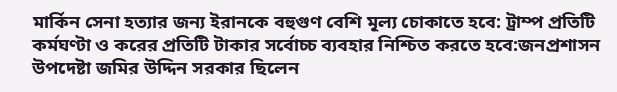মার্কিন সেনা হত্যার জন্য ইরানকে বহুগুণ বেশি মূল্য চোকাতে হবে: ট্রাম্প প্রতিটি কর্মঘণ্টা ও করের প্রতিটি টাকার সর্বোচ্চ ব্যবহার নিশ্চিত করতে হবে:জনপ্রশাসন উপদেষ্টা জমির উদ্দিন সরকার ছিলেন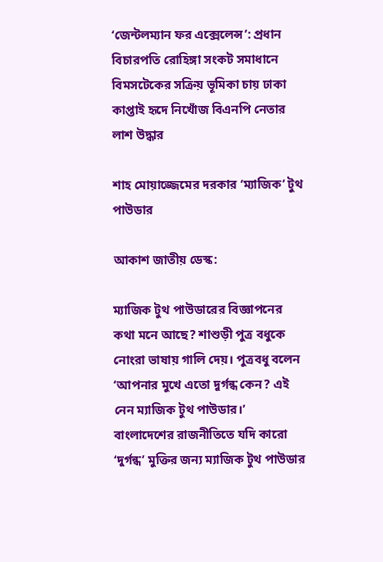‘জেন্টলম্যান ফর এক্সেলেন্স’: প্রধান বিচারপতি রোহিঙ্গা সংকট সমাধানে বিমসটেকের সক্রিয় ভূমিকা চায় ঢাকা কাপ্তাই হৃদে নিখোঁজ বিএনপি নেতার লাশ উদ্ধার

শাহ মোয়াজ্জেমের দরকার ‘ম্যাজিক’ টুথ পাউডার

আকাশ জাতীয় ডেস্ক:

ম্যাজিক টুথ পাউডারের বিজ্ঞাপনের কথা মনে আছে? শাশুড়ী পুত্র বধুকে নোংরা ভাষায় গালি দেয়। পুত্রবধু বলেন ‘আপনার মুখে এতো দুর্গন্ধ কেন? এই নেন ম্যাজিক টুথ পাউডার।’ বাংলাদেশের রাজনীতিতে যদি কারো ‘দুর্গন্ধ’ মুক্তির জন্য ম্যাজিক টুথ পাউডার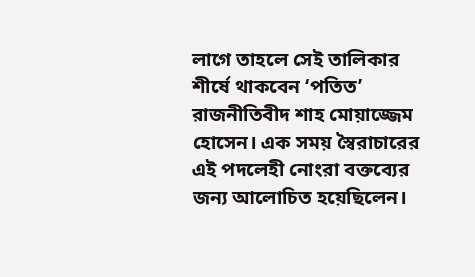লাগে তাহলে সেই তালিকার শীর্ষে থাকবেন ‘পতিত’ রাজনীতিবীদ শাহ মোয়াজ্জেম হোসেন। এক সময় স্বৈরাচারের এই পদলেহী নোংরা বক্তব্যের জন্য আলোচিত হয়েছিলেন।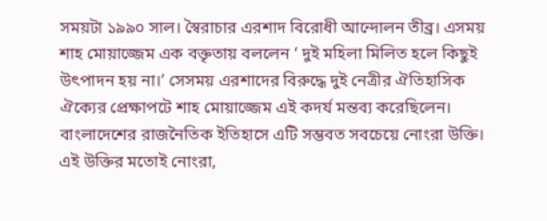সময়টা ১৯৯০ সাল। স্বৈরাচার এরশাদ বিরোধী আন্দোলন তীব্র। এসময় শাহ মোয়াজ্জেম এক বক্তৃতায় বললেন ‘ দুই মহিলা মিলিত হলে কিছুই উৎপাদন হয় না।’ সেসময় এরশাদের বিরুদ্ধে দুই নেত্রীর ঐতিহাসিক ঐক্যের প্রেক্ষাপটে শাহ মোয়াজ্জেম এই কদর্য মন্তব্য করেছিলেন। বাংলাদেশের রাজনৈতিক ইতিহাসে এটি সম্ভবত সবচেয়ে নোংরা উক্তি। এই উক্তির মতোই নোংরা,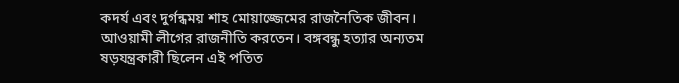কদর্য এবং দুর্গন্ধময় শাহ মোয়াজ্জেমের রাজনৈতিক জীবন। আওয়ামী লীগের রাজনীতি করতেন। বঙ্গবন্ধু হত্যার অন্যতম ষড়যন্ত্রকারী ছিলেন এই পতিত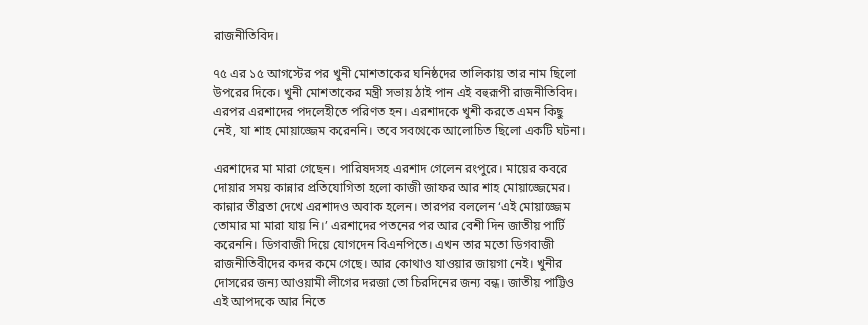রাজনীতিবিদ।

৭৫ এর ১৫ আগস্টের পর খুনী মোশতাকের ঘনিষ্ঠদের তালিকায় তার নাম ছিলো উপরের দিকে। খুনী মোশতাকের মন্ত্রী সভায় ঠাই পান এই বহুরূপী রাজনীতিবিদ। এরপর এরশাদের পদলেহীতে পরিণত হন। এরশাদকে খুশী করতে এমন কিছু নেই, যা শাহ মোয়াজ্জেম করেননি। তবে সবথেকে আলোচিত ছিলো একটি ঘটনা।

এরশাদের মা মারা গেছেন। পারিষদসহ এরশাদ গেলেন রংপুরে। মায়ের কবরে দোয়ার সময় কান্নার প্রতিযোগিতা হলো কাজী জাফর আর শাহ মোয়াজ্জেমের। কান্নার তীব্রতা দেখে এরশাদও অবাক হলেন। তারপর বললেন ‘এই মোয়াজ্জেম তোমার মা মারা যায় নি।’ এরশাদের পতনের পর আর বেশী দিন জাতীয় পার্টি করেননি। ডিগবাজী দিয়ে যোগদেন বিএনপিতে। এখন তার মতো ডিগবাজী রাজনীতিবীদের কদর কমে গেছে। আর কোথাও যাওয়ার জায়গা নেই। খুনীর দোসরের জন্য আওয়ামী লীগের দরজা তো চিরদিনের জন্য বন্ধ। জাতীয় পাট্টিও এই আপদকে আর নিতে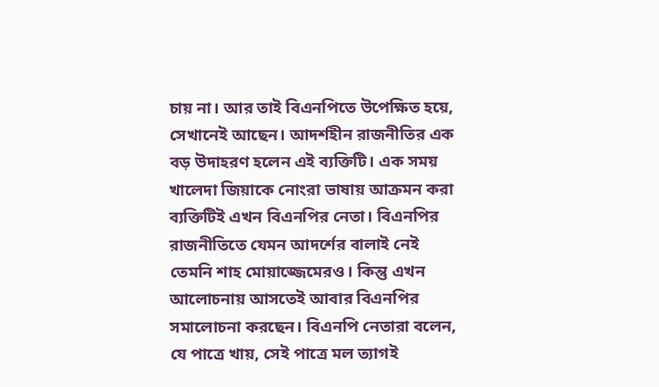চায় না। আর তাই বিএনপিতে উপেক্ষিত হয়ে, সেখানেই আছেন। আদর্শহীন রাজনীতির এক বড় উদাহরণ হলেন এই ব্যক্তিটি। এক সময় খালেদা জিয়াকে নোংরা ভাষায় আক্রমন করা ব্যক্তিটিই এখন বিএনপির নেতা। বিএনপির রাজনীতিতে যেমন আদর্শের বালাই নেই তেমনি শাহ মোয়াজ্জেমেরও। কিন্তু এখন আলোচনায় আসতেই আবার বিএনপির সমালোচনা করছেন। বিএনপি নেতারা বলেন, যে পাত্রে খায়, সেই পাত্রে মল ত্যাগই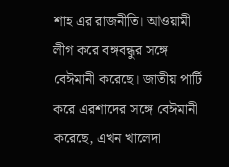শাহ এর রাজনীতি। আওয়ামী লীগ করে বঙ্গবন্ধুর সঙ্গে বেঈমানী করেছে। জাতীয় পার্টি করে এরশাদের সঙ্গে বেঈমানী করেছে, এখন খালেদা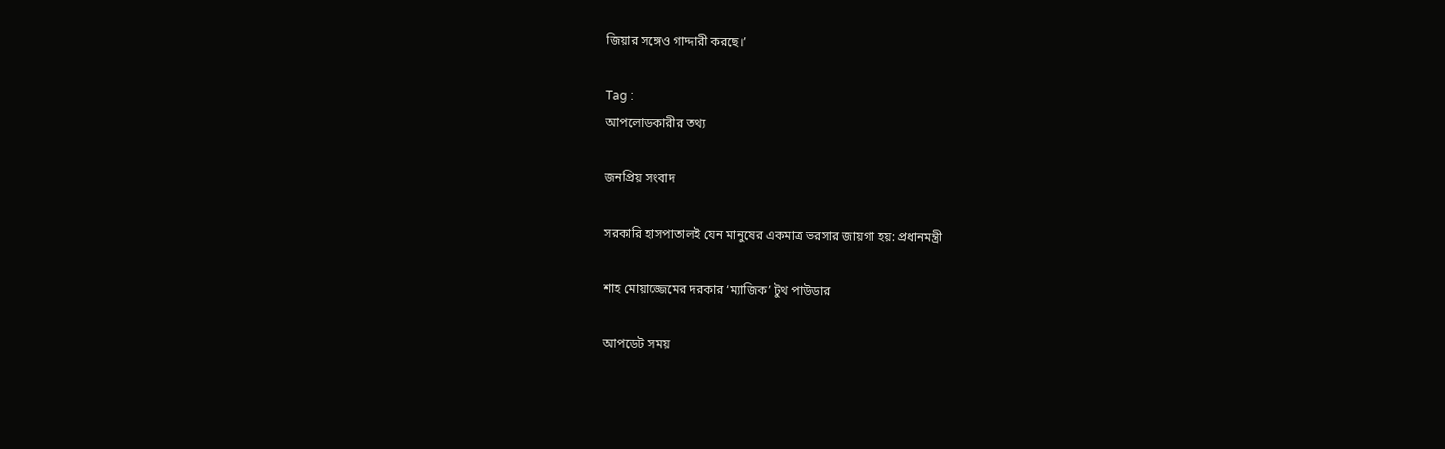জিয়ার সঙ্গেও গাদ্দারী করছে।’

Tag :
আপলোডকারীর তথ্য

জনপ্রিয় সংবাদ

সরকারি হাসপাতালই যেন মানুষের একমাত্র ভরসার জায়গা হয়: প্রধানমন্ত্রী

শাহ মোয়াজ্জেমের দরকার ‘ম্যাজিক’ টুথ পাউডার

আপডেট সময়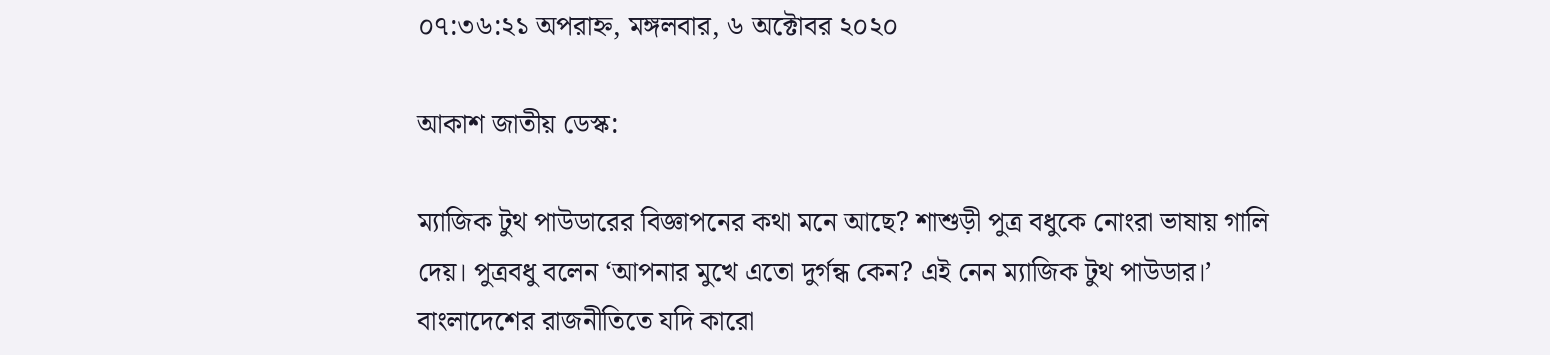০৭:৩৬:২১ অপরাহ্ন, মঙ্গলবার, ৬ অক্টোবর ২০২০

আকাশ জাতীয় ডেস্ক:

ম্যাজিক টুথ পাউডারের বিজ্ঞাপনের কথা মনে আছে? শাশুড়ী পুত্র বধুকে নোংরা ভাষায় গালি দেয়। পুত্রবধু বলেন ‘আপনার মুখে এতো দুর্গন্ধ কেন? এই নেন ম্যাজিক টুথ পাউডার।’ বাংলাদেশের রাজনীতিতে যদি কারো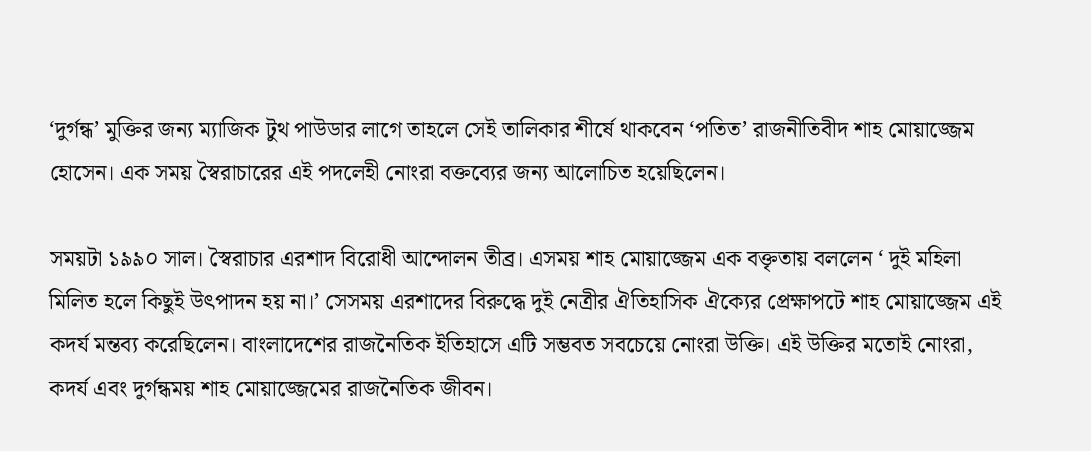‘দুর্গন্ধ’ মুক্তির জন্য ম্যাজিক টুথ পাউডার লাগে তাহলে সেই তালিকার শীর্ষে থাকবেন ‘পতিত’ রাজনীতিবীদ শাহ মোয়াজ্জেম হোসেন। এক সময় স্বৈরাচারের এই পদলেহী নোংরা বক্তব্যের জন্য আলোচিত হয়েছিলেন।

সময়টা ১৯৯০ সাল। স্বৈরাচার এরশাদ বিরোধী আন্দোলন তীব্র। এসময় শাহ মোয়াজ্জেম এক বক্তৃতায় বললেন ‘ দুই মহিলা মিলিত হলে কিছুই উৎপাদন হয় না।’ সেসময় এরশাদের বিরুদ্ধে দুই নেত্রীর ঐতিহাসিক ঐক্যের প্রেক্ষাপটে শাহ মোয়াজ্জেম এই কদর্য মন্তব্য করেছিলেন। বাংলাদেশের রাজনৈতিক ইতিহাসে এটি সম্ভবত সবচেয়ে নোংরা উক্তি। এই উক্তির মতোই নোংরা, কদর্য এবং দুর্গন্ধময় শাহ মোয়াজ্জেমের রাজনৈতিক জীবন।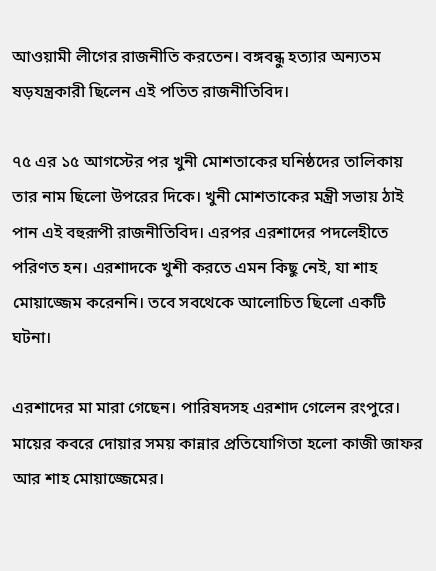আওয়ামী লীগের রাজনীতি করতেন। বঙ্গবন্ধু হত্যার অন্যতম ষড়যন্ত্রকারী ছিলেন এই পতিত রাজনীতিবিদ।

৭৫ এর ১৫ আগস্টের পর খুনী মোশতাকের ঘনিষ্ঠদের তালিকায় তার নাম ছিলো উপরের দিকে। খুনী মোশতাকের মন্ত্রী সভায় ঠাই পান এই বহুরূপী রাজনীতিবিদ। এরপর এরশাদের পদলেহীতে পরিণত হন। এরশাদকে খুশী করতে এমন কিছু নেই, যা শাহ মোয়াজ্জেম করেননি। তবে সবথেকে আলোচিত ছিলো একটি ঘটনা।

এরশাদের মা মারা গেছেন। পারিষদসহ এরশাদ গেলেন রংপুরে। মায়ের কবরে দোয়ার সময় কান্নার প্রতিযোগিতা হলো কাজী জাফর আর শাহ মোয়াজ্জেমের।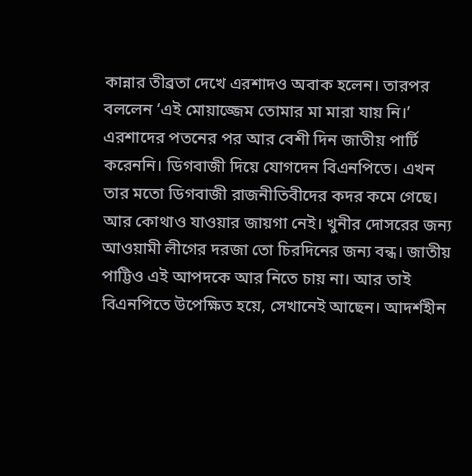কান্নার তীব্রতা দেখে এরশাদও অবাক হলেন। তারপর বললেন ‘এই মোয়াজ্জেম তোমার মা মারা যায় নি।’ এরশাদের পতনের পর আর বেশী দিন জাতীয় পার্টি করেননি। ডিগবাজী দিয়ে যোগদেন বিএনপিতে। এখন তার মতো ডিগবাজী রাজনীতিবীদের কদর কমে গেছে। আর কোথাও যাওয়ার জায়গা নেই। খুনীর দোসরের জন্য আওয়ামী লীগের দরজা তো চিরদিনের জন্য বন্ধ। জাতীয় পাট্টিও এই আপদকে আর নিতে চায় না। আর তাই বিএনপিতে উপেক্ষিত হয়ে, সেখানেই আছেন। আদর্শহীন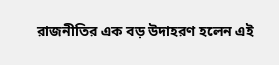রাজনীতির এক বড় উদাহরণ হলেন এই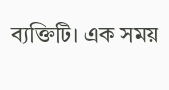ব্যক্তিটি। এক সময়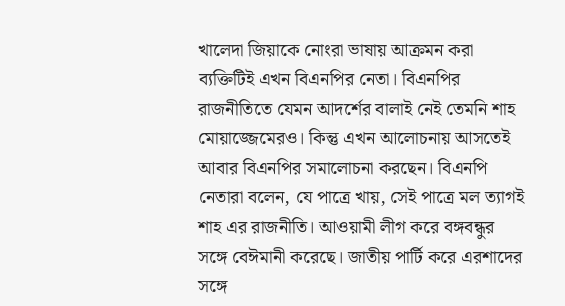খালেদা জিয়াকে নোংরা ভাষায় আক্রমন করা ব্যক্তিটিই এখন বিএনপির নেতা। বিএনপির রাজনীতিতে যেমন আদর্শের বালাই নেই তেমনি শাহ মোয়াজ্জেমেরও। কিন্তু এখন আলোচনায় আসতেই আবার বিএনপির সমালোচনা করছেন। বিএনপি নেতারা বলেন, যে পাত্রে খায়, সেই পাত্রে মল ত্যাগই শাহ এর রাজনীতি। আওয়ামী লীগ করে বঙ্গবন্ধুর সঙ্গে বেঈমানী করেছে। জাতীয় পার্টি করে এরশাদের সঙ্গে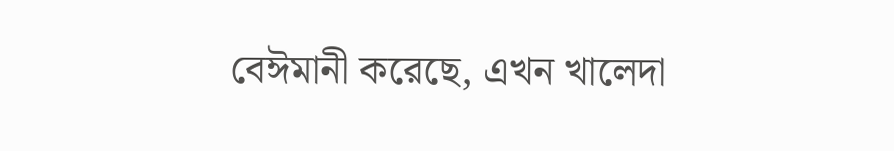বেঈমানী করেছে, এখন খালেদা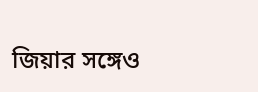জিয়ার সঙ্গেও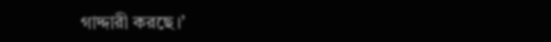গাদ্দারী করছে।’